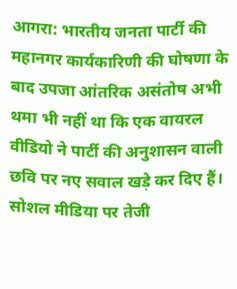आगरा: भारतीय जनता पार्टी की महानगर कार्यकारिणी की घोषणा के बाद उपजा आंतरिक असंतोष अभी थमा भी नहीं था कि एक वायरल वीडियो ने पार्टी की अनुशासन वाली छवि पर नए सवाल खड़े कर दिए हैं। सोशल मीडिया पर तेजी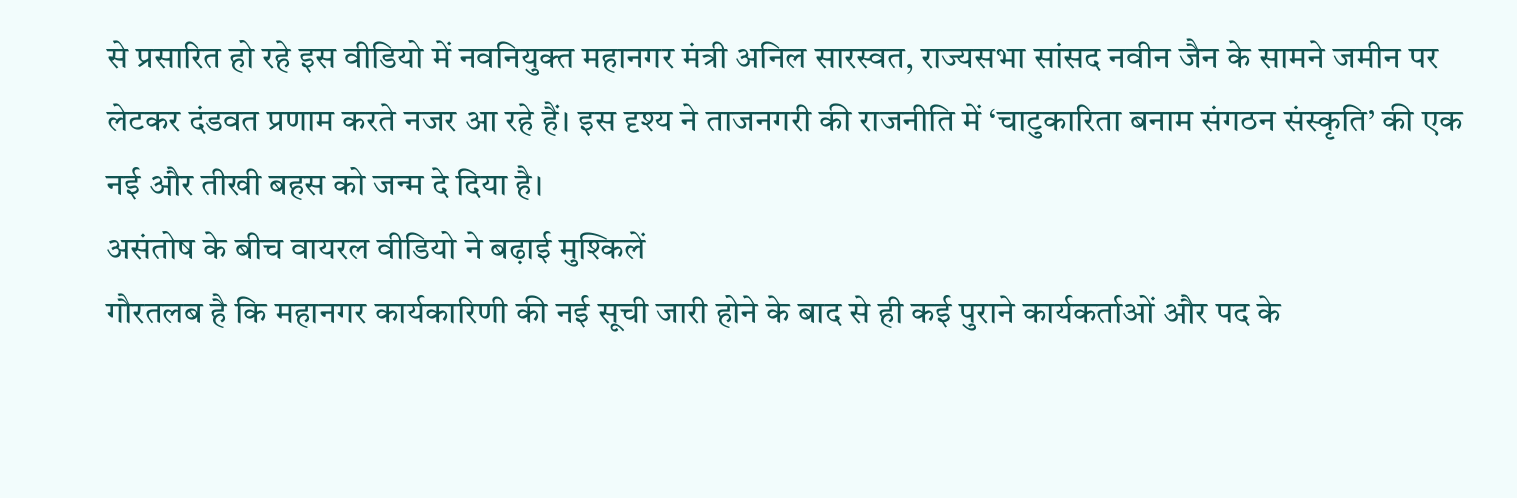से प्रसारित हो रहे इस वीडियो में नवनियुक्त महानगर मंत्री अनिल सारस्वत, राज्यसभा सांसद नवीन जैन के सामने जमीन पर लेटकर दंडवत प्रणाम करते नजर आ रहे हैं। इस दृश्य ने ताजनगरी की राजनीति में ‘चाटुकारिता बनाम संगठन संस्कृति’ की एक नई और तीखी बहस को जन्म दे दिया है।
असंतोष के बीच वायरल वीडियो ने बढ़ाई मुश्किलें
गौरतलब है कि महानगर कार्यकारिणी की नई सूची जारी होने के बाद से ही कई पुराने कार्यकर्ताओं और पद के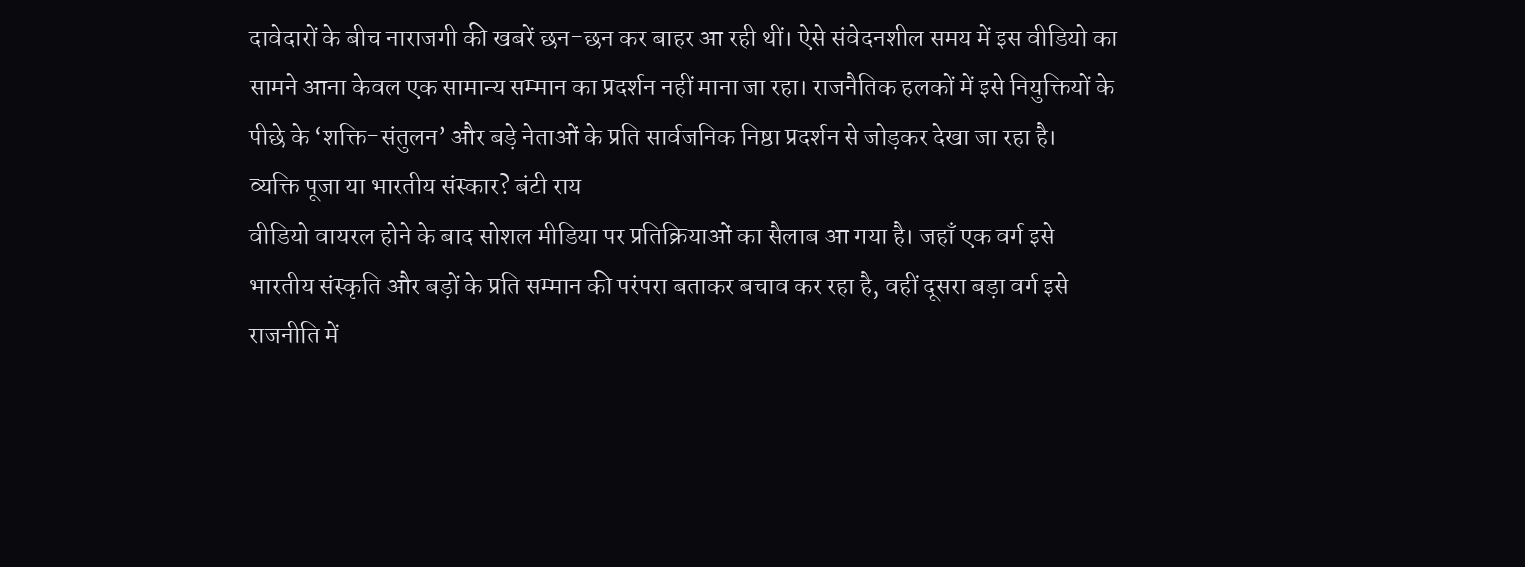दावेदारों के बीच नाराजगी की खबरें छन-छन कर बाहर आ रही थीं। ऐसे संवेदनशील समय में इस वीडियो का सामने आना केवल एक सामान्य सम्मान का प्रदर्शन नहीं माना जा रहा। राजनैतिक हलकों में इसे नियुक्तियों के पीछे के ‘शक्ति-संतुलन’ और बड़े नेताओं के प्रति सार्वजनिक निष्ठा प्रदर्शन से जोड़कर देखा जा रहा है।
व्यक्ति पूजा या भारतीय संस्कार? बंटी राय
वीडियो वायरल होने के बाद सोशल मीडिया पर प्रतिक्रियाओं का सैलाब आ गया है। जहाँ एक वर्ग इसे भारतीय संस्कृति और बड़ों के प्रति सम्मान की परंपरा बताकर बचाव कर रहा है, वहीं दूसरा बड़ा वर्ग इसे राजनीति में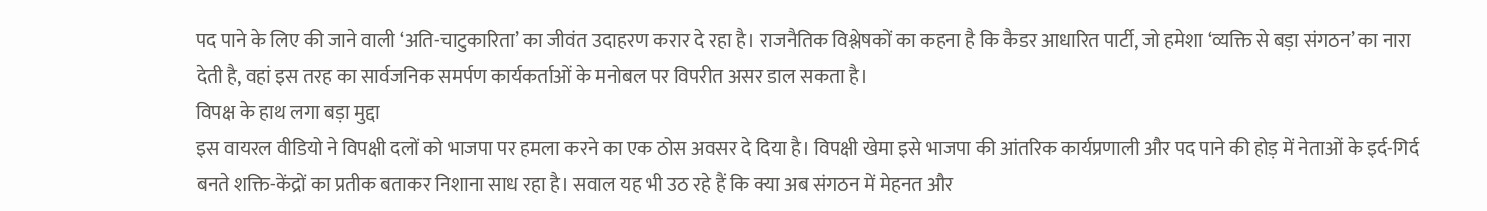पद पाने के लिए की जाने वाली ‘अति-चाटुकारिता’ का जीवंत उदाहरण करार दे रहा है। राजनैतिक विश्लेषकों का कहना है कि कैडर आधारित पार्टी, जो हमेशा ‘व्यक्ति से बड़ा संगठन’ का नारा देती है, वहां इस तरह का सार्वजनिक समर्पण कार्यकर्ताओं के मनोबल पर विपरीत असर डाल सकता है।
विपक्ष के हाथ लगा बड़ा मुद्दा
इस वायरल वीडियो ने विपक्षी दलों को भाजपा पर हमला करने का एक ठोस अवसर दे दिया है। विपक्षी खेमा इसे भाजपा की आंतरिक कार्यप्रणाली और पद पाने की होड़ में नेताओं के इर्द-गिर्द बनते शक्ति-केंद्रों का प्रतीक बताकर निशाना साध रहा है। सवाल यह भी उठ रहे हैं कि क्या अब संगठन में मेहनत और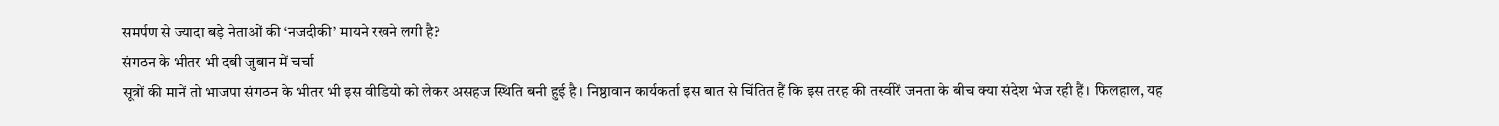समर्पण से ज्यादा बड़े नेताओं की ‘नजदीकी’ मायने रखने लगी है?
संगठन के भीतर भी दबी जुबान में चर्चा
सूत्रों की मानें तो भाजपा संगठन के भीतर भी इस वीडियो को लेकर असहज स्थिति बनी हुई है। निष्ठावान कार्यकर्ता इस बात से चिंतित हैं कि इस तरह की तस्वीरें जनता के बीच क्या संदेश भेज रही हैं। फिलहाल, यह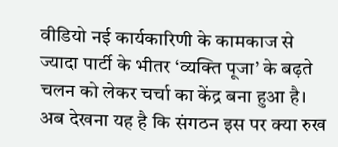वीडियो नई कार्यकारिणी के कामकाज से ज्यादा पार्टी के भीतर ‘व्यक्ति पूजा’ के बढ़ते चलन को लेकर चर्चा का केंद्र बना हुआ है। अब देखना यह है कि संगठन इस पर क्या रुख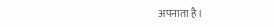अपनाता है।